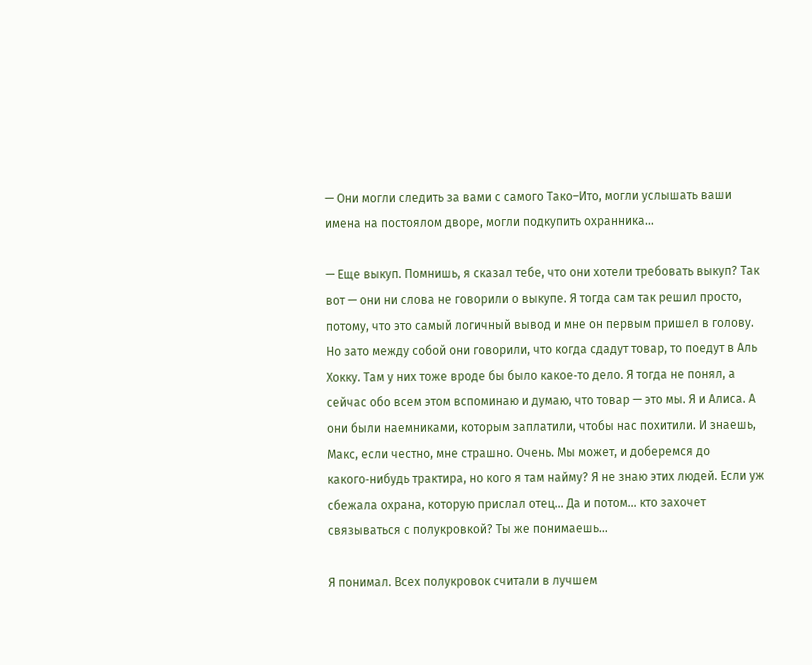— Они могли следить за вами с самого Тако–Ито, могли услышать ваши имена на постоялом дворе, могли подкупить охранника…

— Еще выкуп. Помнишь, я сказал тебе, что они хотели требовать выкуп? Так вот — они ни слова не говорили о выкупе. Я тогда сам так решил просто, потому, что это самый логичный вывод и мне он первым пришел в голову. Но зато между собой они говорили, что когда сдадут товар, то поедут в Аль Хокку. Там у них тоже вроде бы было какое‑то дело. Я тогда не понял, а сейчас обо всем этом вспоминаю и думаю, что товар — это мы. Я и Алиса. А они были наемниками, которым заплатили, чтобы нас похитили. И знаешь, Макс, если честно, мне страшно. Очень. Мы может, и доберемся до какого‑нибудь трактира, но кого я там найму? Я не знаю этих людей. Если уж сбежала охрана, которую прислал отец… Да и потом… кто захочет связываться с полукровкой? Ты же понимаешь…

Я понимал. Всех полукровок считали в лучшем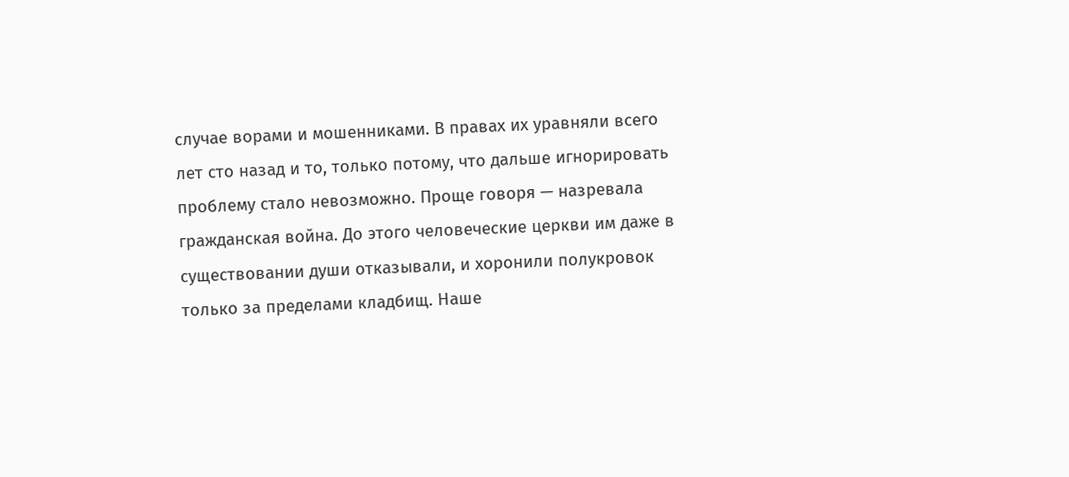случае ворами и мошенниками. В правах их уравняли всего лет сто назад и то, только потому, что дальше игнорировать проблему стало невозможно. Проще говоря — назревала гражданская война. До этого человеческие церкви им даже в существовании души отказывали, и хоронили полукровок только за пределами кладбищ. Наше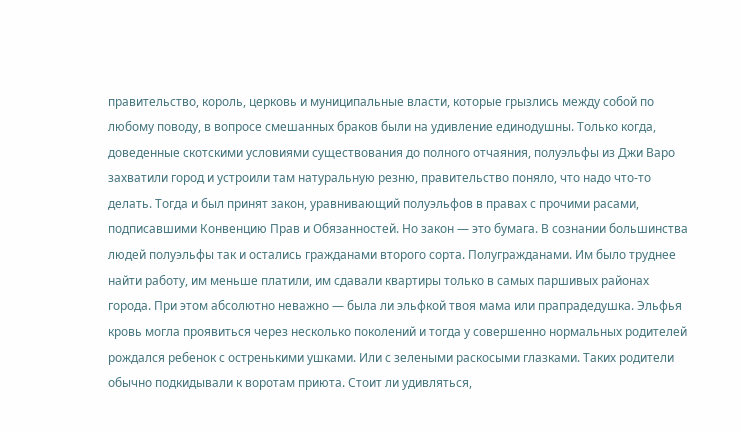правительство, король, церковь и муниципальные власти, которые грызлись между собой по любому поводу, в вопросе смешанных браков были на удивление единодушны. Только когда, доведенные скотскими условиями существования до полного отчаяния, полуэльфы из Джи Варо захватили город и устроили там натуральную резню, правительство поняло, что надо что‑то делать. Тогда и был принят закон, уравнивающий полуэльфов в правах с прочими расами, подписавшими Конвенцию Прав и Обязанностей. Но закон — это бумага. В сознании большинства людей полуэльфы так и остались гражданами второго сорта. Полугражданами. Им было труднее найти работу, им меньше платили, им сдавали квартиры только в самых паршивых районах города. При этом абсолютно неважно — была ли эльфкой твоя мама или прапрадедушка. Эльфья кровь могла проявиться через несколько поколений и тогда у совершенно нормальных родителей рождался ребенок с остренькими ушками. Или с зелеными раскосыми глазками. Таких родители обычно подкидывали к воротам приюта. Стоит ли удивляться,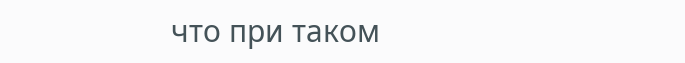что при таком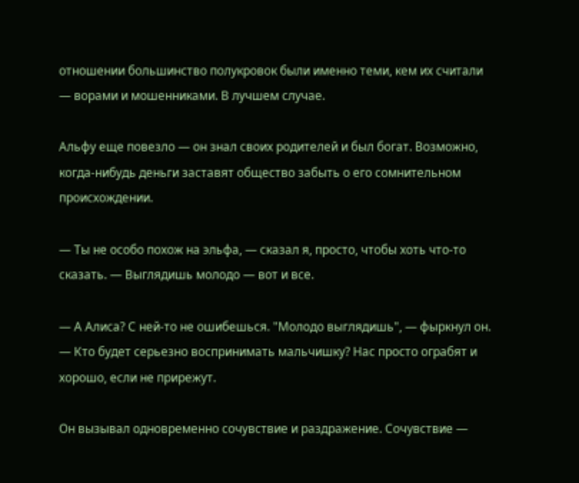отношении большинство полукровок были именно теми, кем их считали — ворами и мошенниками. В лучшем случае.

Альфу еще повезло — он знал своих родителей и был богат. Возможно, когда‑нибудь деньги заставят общество забыть о его сомнительном происхождении.

— Ты не особо похож на эльфа, — сказал я, просто, чтобы хоть что‑то сказать. — Выглядишь молодо — вот и все.

— А Алиса? С ней‑то не ошибешься. "Молодо выглядишь", — фыркнул он. — Кто будет серьезно воспринимать мальчишку? Нас просто ограбят и хорошо, если не прирежут.

Он вызывал одновременно сочувствие и раздражение. Сочувствие —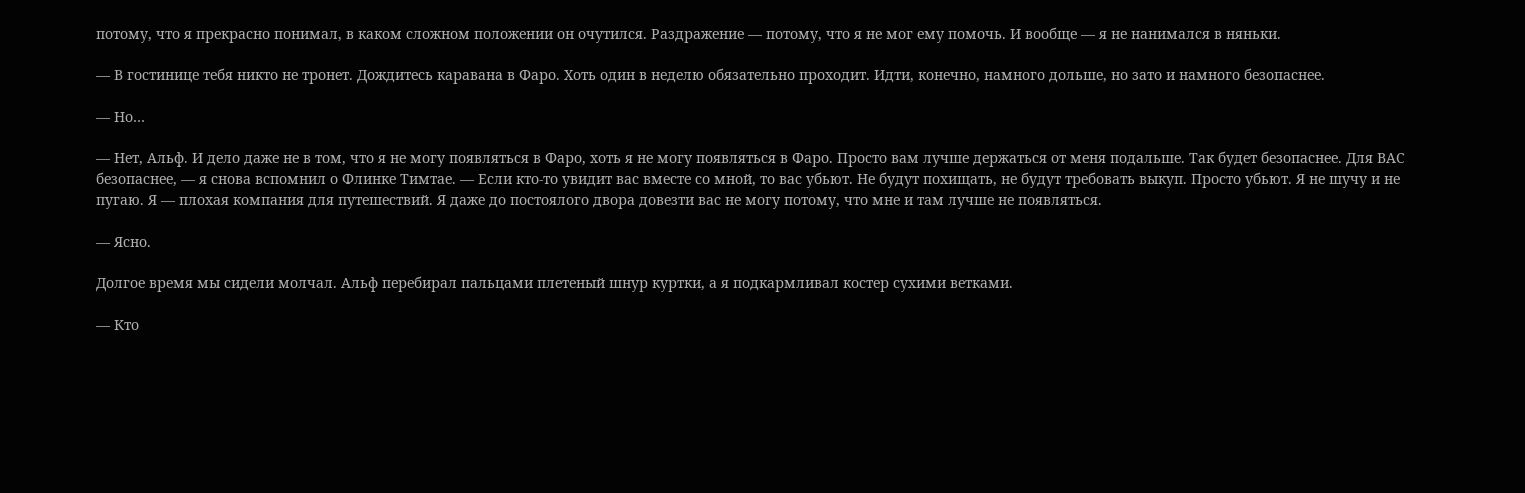потому, что я прекрасно понимал, в каком сложном положении он очутился. Раздражение — потому, что я не мог ему помочь. И вообще — я не нанимался в няньки.

— В гостинице тебя никто не тронет. Дождитесь каравана в Фаро. Хоть один в неделю обязательно проходит. Идти, конечно, намного дольше, но зато и намного безопаснее.

— Но…

— Нет, Альф. И дело даже не в том, что я не могу появляться в Фаро, хоть я не могу появляться в Фаро. Просто вам лучше держаться от меня подальше. Так будет безопаснее. Для ВАС безопаснее, — я снова вспомнил о Флинке Тимтае. — Если кто‑то увидит вас вместе со мной, то вас убьют. Не будут похищать, не будут требовать выкуп. Просто убьют. Я не шучу и не пугаю. Я — плохая компания для путешествий. Я даже до постоялого двора довезти вас не могу потому, что мне и там лучше не появляться.

— Ясно.

Долгое время мы сидели молчал. Альф перебирал пальцами плетеный шнур куртки, а я подкармливал костер сухими ветками.

— Кто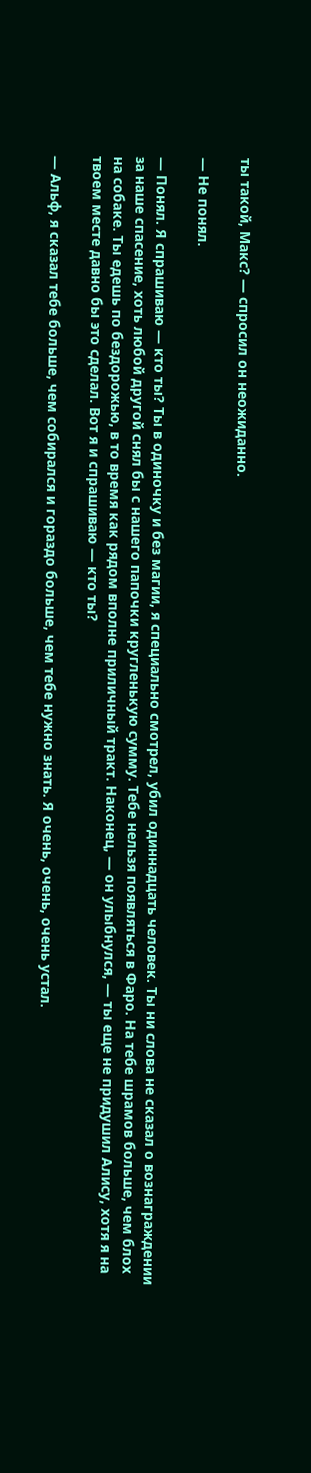ты такой, Макс? — спросил он неожиданно.

— Не понял.

— Понял. Я спрашиваю — кто ты? Ты в одиночку и без магии, я специально смотрел, убил одиннадцать человек. Ты ни слова не сказал о вознаграждении за наше спасение, хоть любой другой снял бы с нашего папочки кругленькую сумму. Тебе нельзя появляться в Фаро. На тебе шрамов больше, чем блох на собаке. Ты едешь по бездорожью, в то время как рядом вполне приличный тракт. Наконец, — он улыбнулся, — ты еще не придушил Алису, хотя я на твоем месте давно бы это сделал. Вот я и спрашиваю — кто ты?

— Альф, я сказал тебе больше, чем собирался и гораздо больше, чем тебе нужно знать. Я очень, очень, очень устал.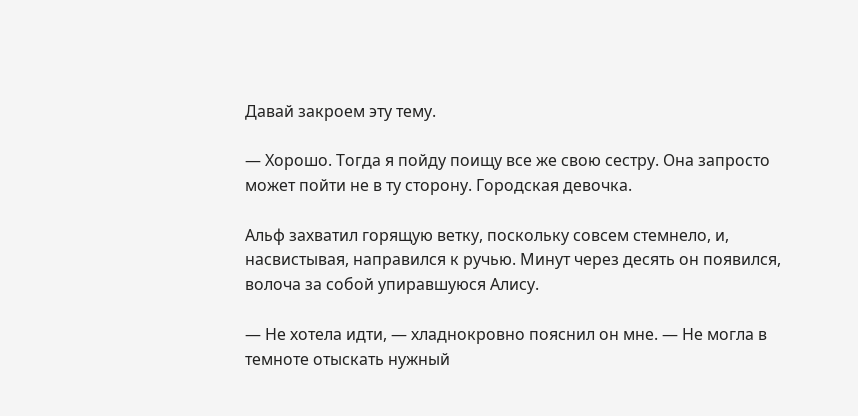Давай закроем эту тему.

— Хорошо. Тогда я пойду поищу все же свою сестру. Она запросто может пойти не в ту сторону. Городская девочка.

Альф захватил горящую ветку, поскольку совсем стемнело, и, насвистывая, направился к ручью. Минут через десять он появился, волоча за собой упиравшуюся Алису.

— Не хотела идти, — хладнокровно пояснил он мне. — Не могла в темноте отыскать нужный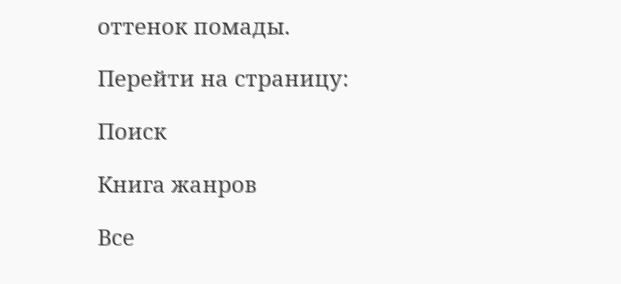оттенок помады.

Перейти на страницу:

Поиск

Книга жанров

Все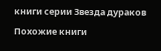книги серии Звезда дураков

Похожие книги